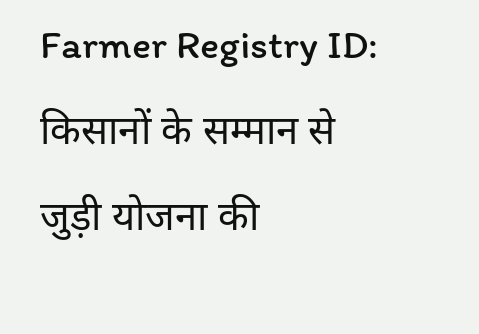Farmer Registry ID: किसानों के सम्मान से जुड़ी योजना की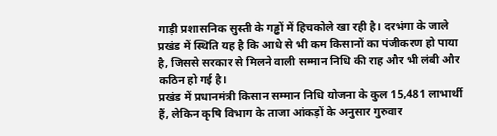गाड़ी प्रशासनिक सुस्ती के गड्ढों में हिचकोले खा रही है। दरभंगा के जाले प्रखंड में स्थिति यह है कि आधे से भी कम किसानों का पंजीकरण हो पाया है, जिससे सरकार से मिलने वाली सम्मान निधि की राह और भी लंबी और कठिन हो गई है।
प्रखंड में प्रधानमंत्री किसान सम्मान निधि योजना के कुल 15,481 लाभार्थी हैं, लेकिन कृषि विभाग के ताजा आंकड़ों के अनुसार गुरुवार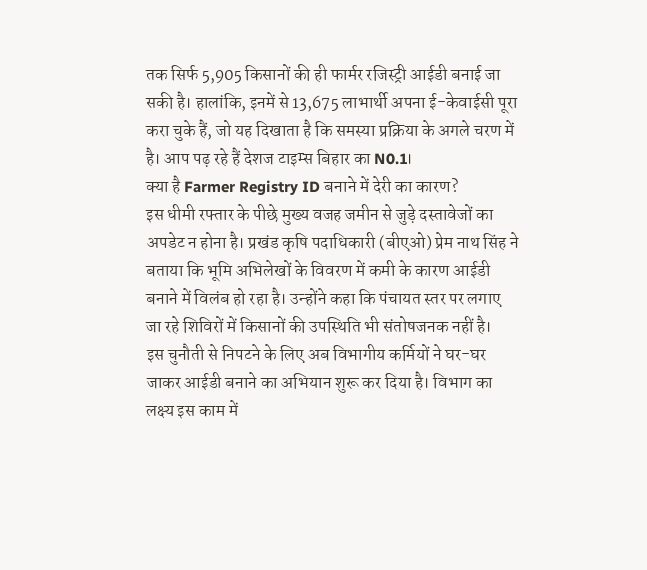तक सिर्फ 5,905 किसानों की ही फार्मर रजिस्ट्री आईडी बनाई जा सकी है। हालांकि, इनमें से 13,675 लाभार्थी अपना ई-केवाईसी पूरा करा चुके हैं, जो यह दिखाता है कि समस्या प्रक्रिया के अगले चरण में है। आप पढ़ रहे हैं देशज टाइम्स बिहार का N0.1।
क्या है Farmer Registry ID बनाने में देरी का कारण?
इस धीमी रफ्तार के पीछे मुख्य वजह जमीन से जुड़े दस्तावेजों का अपडेट न होना है। प्रखंड कृषि पदाधिकारी (बीएओ) प्रेम नाथ सिंह ने बताया कि भूमि अभिलेखों के विवरण में कमी के कारण आईडी बनाने में विलंब हो रहा है। उन्होंने कहा कि पंचायत स्तर पर लगाए जा रहे शिविरों में किसानों की उपस्थिति भी संतोषजनक नहीं है।
इस चुनौती से निपटने के लिए अब विभागीय कर्मियों ने घर-घर जाकर आईडी बनाने का अभियान शुरू कर दिया है। विभाग का लक्ष्य इस काम में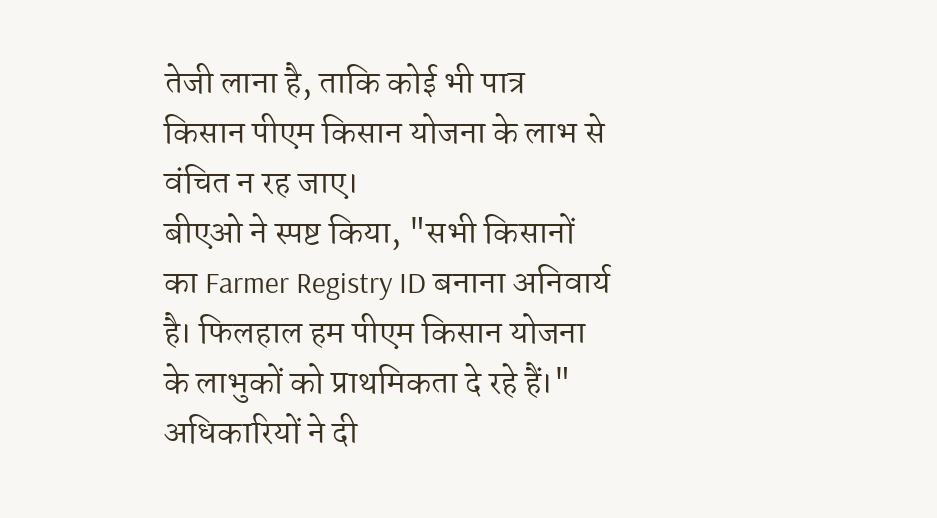तेजी लाना है, ताकि कोई भी पात्र किसान पीएम किसान योजना के लाभ से वंचित न रह जाए।
बीएओ ने स्पष्ट किया, "सभी किसानों का Farmer Registry ID बनाना अनिवार्य है। फिलहाल हम पीएम किसान योजना के लाभुकों को प्राथमिकता दे रहे हैं।"
अधिकारियों ने दी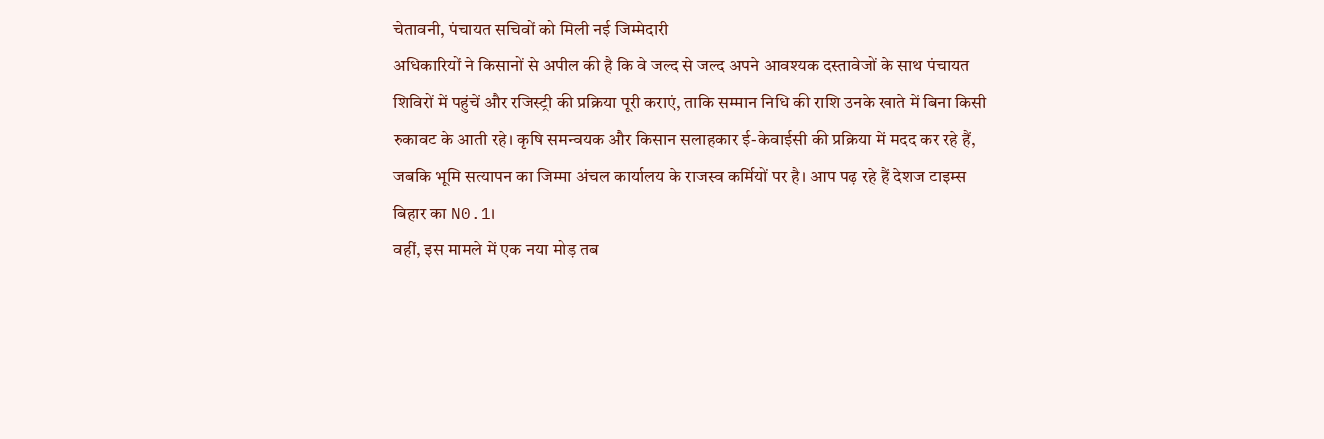चेतावनी, पंचायत सचिवों को मिली नई जिम्मेदारी
अधिकारियों ने किसानों से अपील की है कि वे जल्द से जल्द अपने आवश्यक दस्तावेजों के साथ पंचायत शिविरों में पहुंचें और रजिस्ट्री की प्रक्रिया पूरी कराएं, ताकि सम्मान निधि की राशि उनके खाते में बिना किसी रुकावट के आती रहे। कृषि समन्वयक और किसान सलाहकार ई-केवाईसी की प्रक्रिया में मदद कर रहे हैं, जबकि भूमि सत्यापन का जिम्मा अंचल कार्यालय के राजस्व कर्मियों पर है। आप पढ़ रहे हैं देशज टाइम्स बिहार का N0.1।
वहीं, इस मामले में एक नया मोड़ तब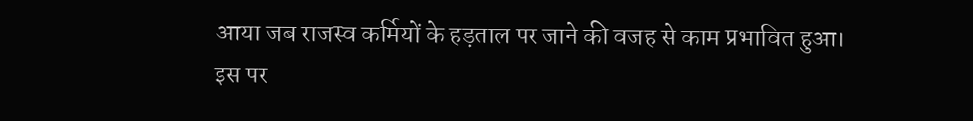आया जब राजस्व कर्मियों के हड़ताल पर जाने की वजह से काम प्रभावित हुआ। इस पर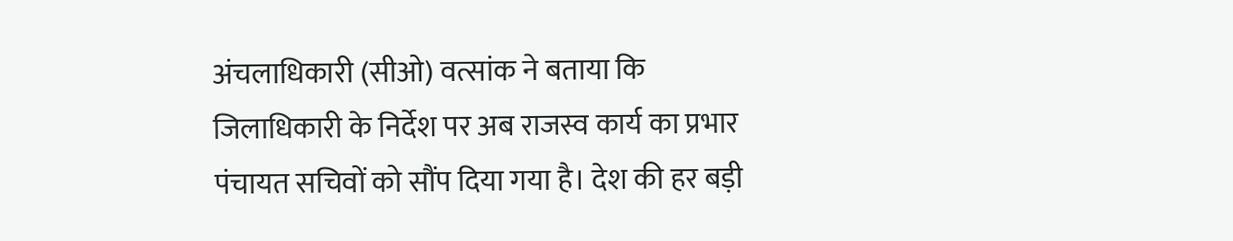अंचलाधिकारी (सीओ) वत्सांक ने बताया कि जिलाधिकारी के निर्देश पर अब राजस्व कार्य का प्रभार पंचायत सचिवों को सौंप दिया गया है। देश की हर बड़ी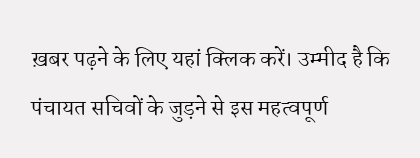ख़बर पढ़ने के लिए यहां क्लिक करें। उम्मीद है कि पंचायत सचिवों के जुड़ने से इस महत्वपूर्ण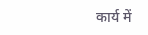कार्य में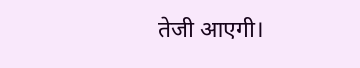तेजी आएगी।